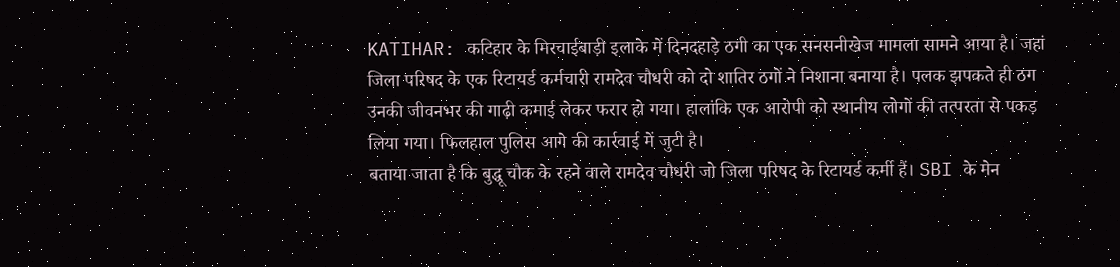KATIHAR: कटिहार के मिरचाईबाड़ी इलाके में दिनदहाड़े ठगी का एक सनसनीखेज मामला सामने आया है। जहां जिला परिषद के एक रिटायर्ड कर्मचारी रामदेव चौधरी को दो शातिर ठगों ने निशाना बनाया है। पलक झपकते ही ठग उनकी जीवनभर की गाढ़ी कमाई लेकर फरार हो गया। हालांकि एक आरोपी को स्थानीय लोगों की तत्परता से पकड़ लिया गया। फिलहाल पुलिस आगे की कार्रवाई में जुटी है।
बताया जाता है कि बुद्धू चौक के रहने वाले रामदेव चौधरी जो जिला परिषद के रिटायर्ड कर्मी हैं। SBI के मेन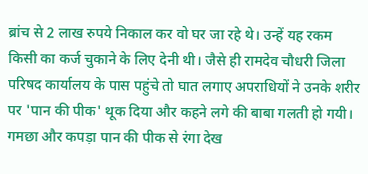ब्रांच से 2 लाख रुपये निकाल कर वो घर जा रहे थे। उन्हें यह रकम किसी का कर्ज चुकाने के लिए देनी थी। जैसे ही रामदेव चौधरी जिला परिषद कार्यालय के पास पहुंचे तो घात लगाए अपराधियों ने उनके शरीर पर 'पान की पीक' थूक दिया और कहने लगे की बाबा गलती हो गयी। गमछा और कपड़ा पान की पीक से रंगा देख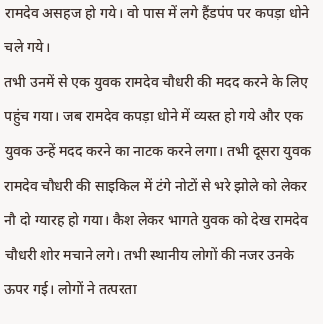रामदेव असहज हो गये। वो पास में लगे हैंडपंप पर कपड़ा धोने चले गये।
तभी उनमें से एक युवक रामदेव चौधरी की मदद करने के लिए पहुंच गया। जब रामदेव कपड़ा धोने में व्यस्त हो गये और एक युवक उन्हें मदद करने का नाटक करने लगा। तभी दूसरा युवक रामदेव चौधरी की साइकिल में टंगे नोटों से भरे झोले को लेकर नौ दो ग्यारह हो गया। कैश लेकर भागते युवक को देख रामदेव चौधरी शोर मचाने लगे। तभी स्थानीय लोगों की नजर उनके ऊपर गई। लोगों ने तत्परता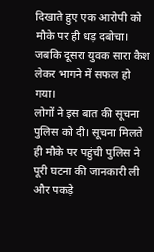दिखाते हुए एक आरोपी को मौके पर ही धड़ दबोचा। जबकि दूसरा युवक सारा कैश लेकर भागने में सफल हो गया।
लोगों ने इस बात की सूचना पुलिस को दी। सूचना मिलते ही मौके पर पहुंची पुलिस ने पूरी घटना की जानकारी ली और पकड़े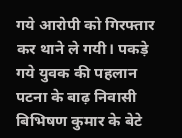गये आरोपी को गिरफ्तार कर थाने ले गयी। पकड़े गये युवक की पहलान पटना के बाढ़ निवासी बिभिषण कुमार के बेटे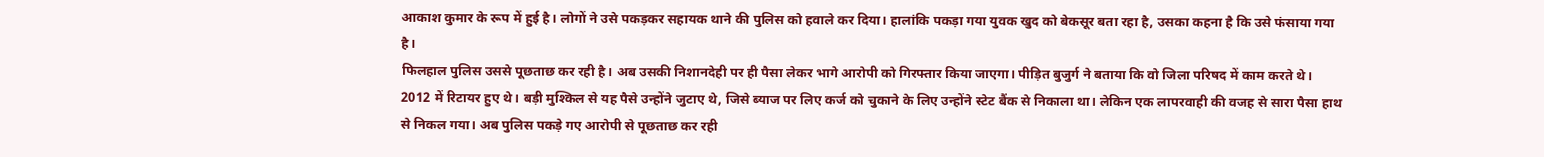आकाश कुमार के रूप में हुई है। लोगों ने उसे पकड़कर सहायक थाने की पुलिस को हवाले कर दिया। हालांकि पकड़ा गया युवक खुद को बेकसूर बता रहा है, उसका कहना है कि उसे फंसाया गया है।
फिलहाल पुलिस उससे पूछताछ कर रही है। अब उसकी निशानदेही पर ही पैसा लेकर भागे आरोपी को गिरफ्तार किया जाएगा। पीड़ित बुजुर्ग ने बताया कि वो जिला परिषद में काम करते थे। 2012 में रिटायर हुए थे। बड़ी मुश्किल से यह पैसे उन्होंने जुटाए थे, जिसे ब्याज पर लिए कर्ज को चुकाने के लिए उन्होंने स्टेट बैंक से निकाला था। लेकिन एक लापरवाही की वजह से सारा पैसा हाथ से निकल गया। अब पुलिस पकड़े गए आरोपी से पूछताछ कर रही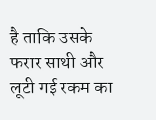है ताकि उसके फरार साथी और लूटी गई रकम का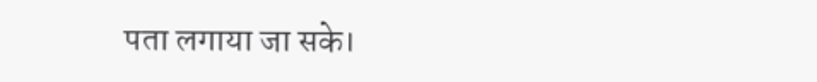पता लगाया जा सके।